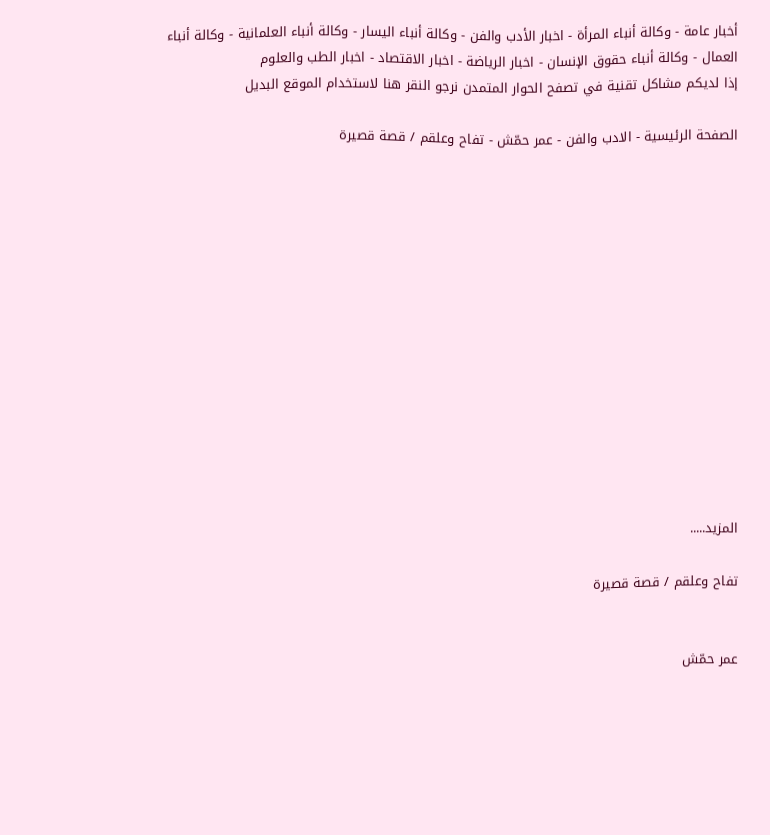أخبار عامة - وكالة أنباء المرأة - اخبار الأدب والفن - وكالة أنباء اليسار - وكالة أنباء العلمانية - وكالة أنباء العمال - وكالة أنباء حقوق الإنسان - اخبار الرياضة - اخبار الاقتصاد - اخبار الطب والعلوم
إذا لديكم مشاكل تقنية في تصفح الحوار المتمدن نرجو النقر هنا لاستخدام الموقع البديل

الصفحة الرئيسية - الادب والفن - عمر حمّش - تفاح وعلقم / قصة قصيرة














المزيد.....

تفاح وعلقم / قصة قصيرة


عمر حمّش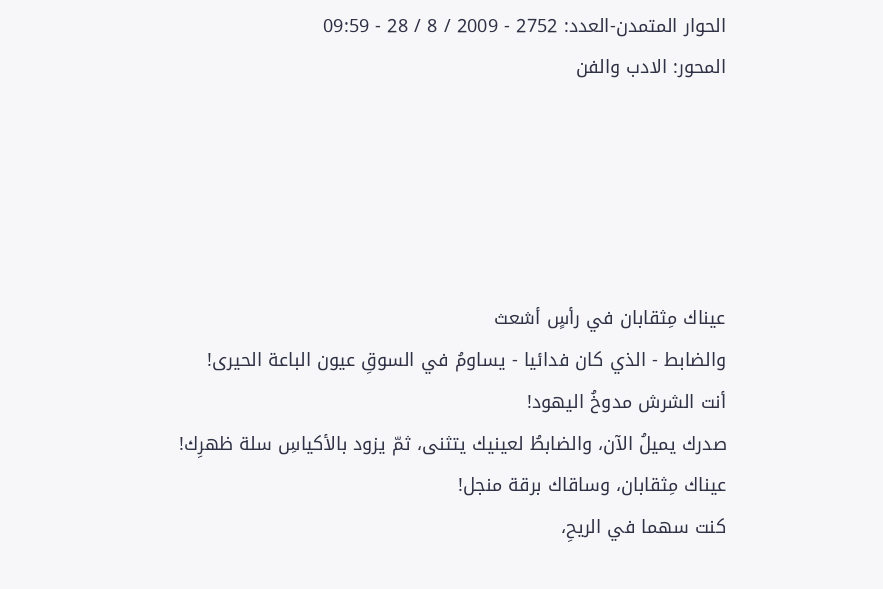الحوار المتمدن-العدد: 2752 - 2009 / 8 / 28 - 09:59
المحور: الادب والفن





عيناك مِثقابان في رأسٍ أشعث
والضابط - الذي كان فدائيا - يساومُ في السوقِ عيون الباعة الحيرى!
أنت الشرش مدوخُ اليهود!
صدرك يميلُ الآن، والضابطُ لعينيك يتثنى، ثمّ يزود بالأكياسِ سلة ظهرِك!
عيناك مِثقابان، وساقاك برقة منجل!
كنت سهما في الريحِ،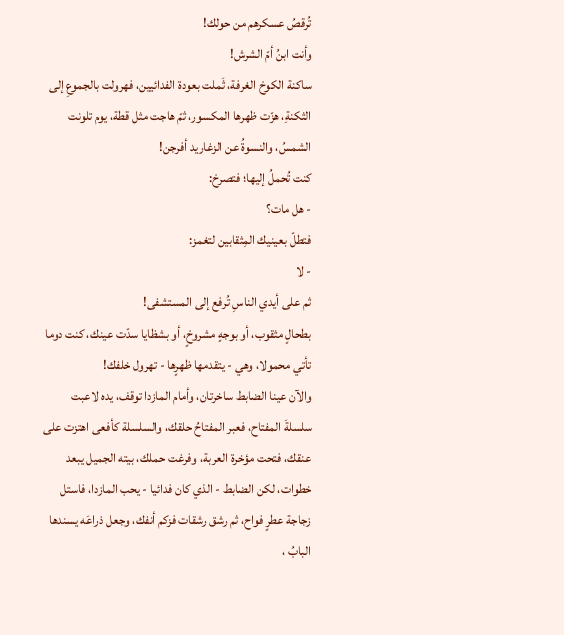تُرقصُ عسكرهم من حولك!
وأنت ابنُ أمّ الشرش!
ساكنة الكوخ الغرفة، ثَملت بعودة الفدائيين، فهرولت بالجموعِ إلى الثكنةِ، هزّت ظهرها المكسور، ثمّ هاجت مثل قطة، يوم تلونت الشمسُ، والنسوةُ عن الزغاريد أفرجن!
كنت تُحملُ إليها؛ فتصرخ:
- هل مات؟
فتطلّ بعينيك المِثقابين لتغمز:
- لا
ثم على أيدي الناسِ تُرفع إلى المستشفى!
بطحالٍ مثقوب، أو بوجهٍ مشروخٍ، أو بشظايا سدّت عينك، كنت دوما تأتي محمولا، وهي - يتقدمها ظهرٍها - تهرول خلفك!
والآن عينا الضابط ساخرتان، وأمام المازدا توقف، يده لاعبت سلسلةَ المفتاح، فعبر المفتاحُ حلقك، والسلسلة كأفعى اهتزت على عنقك، فتحت مؤخرة العربة، وفرغت حملك، بيته الجميل يبعد خطوات، لكن الضابط - الذي كان فدائيا - يحب المازدا، فاستل زجاجة عطرٍ فواح، ثم رشق رشقات فزكم أنفك، وجعل ذراعَه يسندها البابُ ،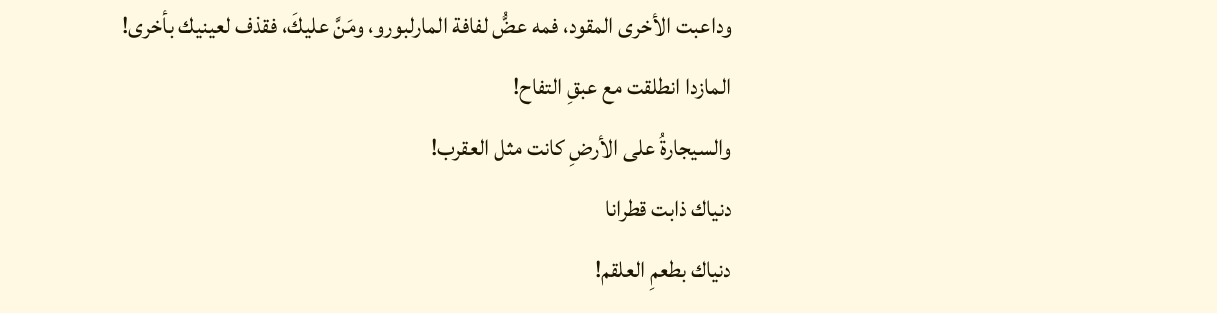وداعبت الأخرى المقود، فمه عضُّ لفافة المارلبورو، ومَنَّ عليكَ، فقذف لعينيك بأخرى!
المازدا انطلقت مع عبقِ التفاح!
والسيجارةُ على الأرضِ كانت مثل العقرب!
دنياك ذابت قطرانا
دنياك بطعمِ العلقم!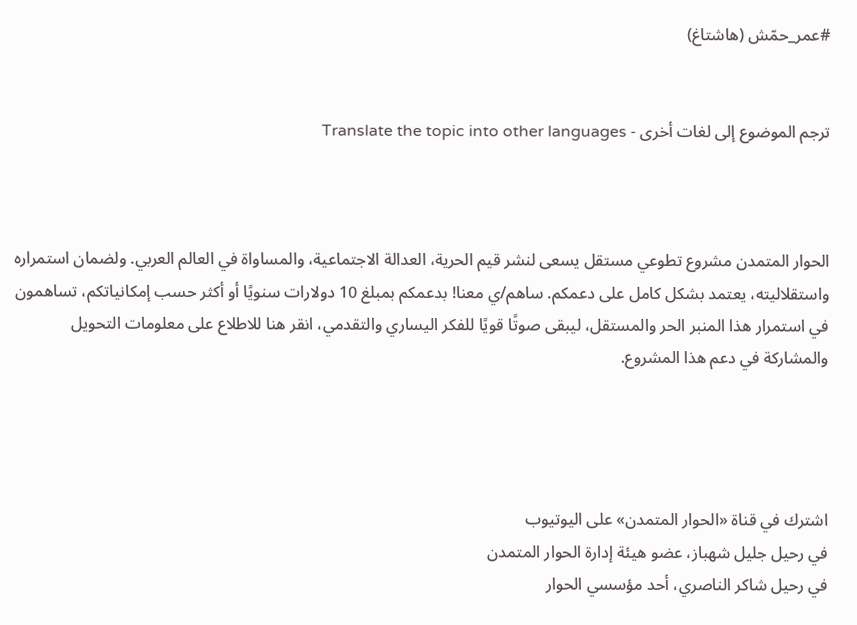#عمر_حمّش (هاشتاغ)


ترجم الموضوع إلى لغات أخرى - Translate the topic into other languages



الحوار المتمدن مشروع تطوعي مستقل يسعى لنشر قيم الحرية، العدالة الاجتماعية، والمساواة في العالم العربي. ولضمان استمراره واستقلاليته، يعتمد بشكل كامل على دعمكم. ساهم/ي معنا! بدعمكم بمبلغ 10 دولارات سنويًا أو أكثر حسب إمكانياتكم، تساهمون في استمرار هذا المنبر الحر والمستقل، ليبقى صوتًا قويًا للفكر اليساري والتقدمي، انقر هنا للاطلاع على معلومات التحويل والمشاركة في دعم هذا المشروع.




اشترك في قناة «الحوار المتمدن» على اليوتيوب
في رحيل جليل شهباز، عضو هيئة إدارة الحوار المتمدن
في رحيل شاكر الناصري، أحد مؤسسي الحوار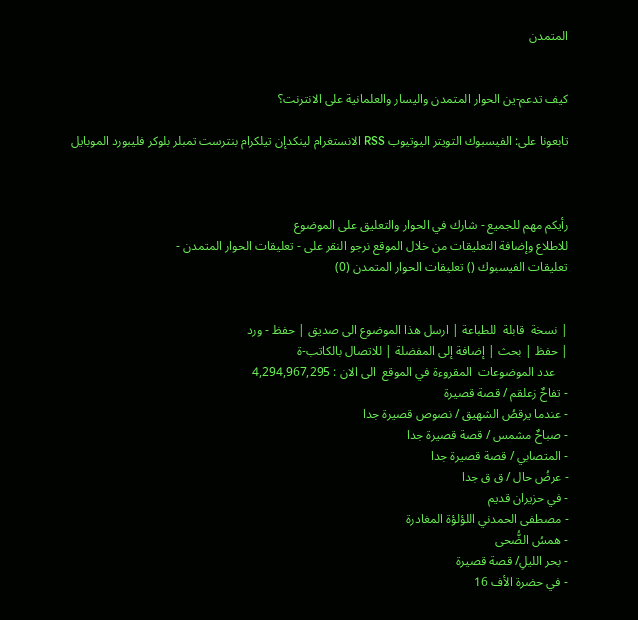المتمدن


كيف تدعم-ين الحوار المتمدن واليسار والعلمانية على الانترنت؟

تابعونا على: الفيسبوك التويتر اليوتيوب RSS الانستغرام لينكدإن تيلكرام بنترست تمبلر بلوكر فليبورد الموبايل



رأيكم مهم للجميع - شارك في الحوار والتعليق على الموضوع
للاطلاع وإضافة التعليقات من خلال الموقع نرجو النقر على - تعليقات الحوار المتمدن -
تعليقات الفيسبوك () تعليقات الحوار المتمدن (0)


| نسخة  قابلة  للطباعة | ارسل هذا الموضوع الى صديق | حفظ - ورد
| حفظ | بحث | إضافة إلى المفضلة | للاتصال بالكاتب-ة
    عدد الموضوعات  المقروءة في الموقع  الى الان : 4,294,967,295
- تفاحٌ زعلقم / قصة قصيرة
- عندما يرقصُ الشهيق / نصوص قصيرة جدا
- صباحٌ مشمس / قصة قصيرة جدا
- المتصابي / قصة قصيرة جدا
- عرضُ حال / ق ق جدا
- في حزيران قديم
- مصطفى الحمدني اللؤلؤة المغادرة
- همسُ الضُّحى
- بحر الليلِ/ قصة قصيرة
- في حضرة الأف 16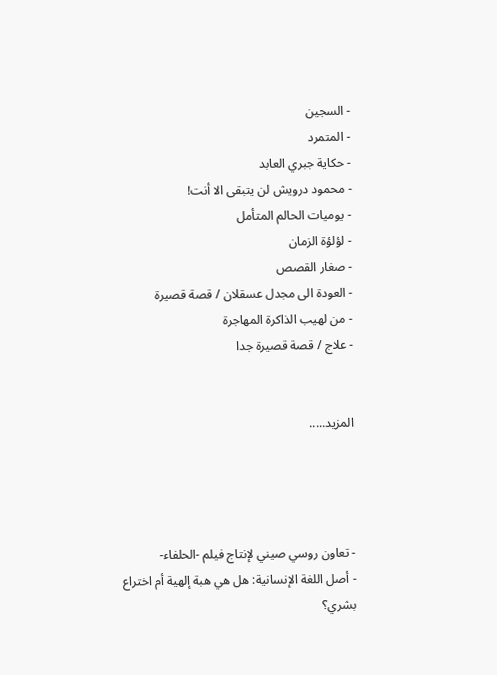- السجين
- المتمرد
- حكاية جبري العابد
- محمود درويش لن يتبقى الا أنت!
- يوميات الحالم المتأمل
- لؤلؤة الزمان
- صغار القصص
- العودة الى مجدل عسقلان / قصة قصيرة
- من لهيب الذاكرة المهاجرة
- علاج / قصة قصيرة جدا


المزيد.....




- تعاون روسي صيني لإنتاج فيلم -الحلفاء-
- أصل اللغة الإنسانية: هل هي هبة إلهية أم اختراع بشري؟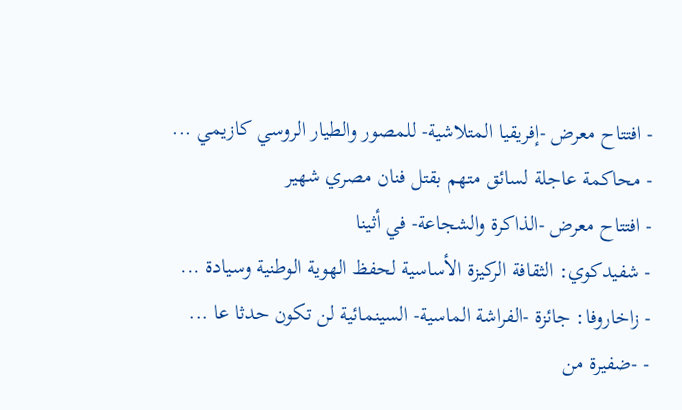- افتتاح معرض -إفريقيا المتلاشية- للمصور والطيار الروسي كازيمي ...
- محاكمة عاجلة لسائق متهم بقتل فنان مصري شهير
- افتتاح معرض -الذاكرة والشجاعة- في أثينا
- شفيدكوي: الثقافة الركيزة الأساسية لحفظ الهوية الوطنية وسيادة ...
- زاخاروفا: جائزة -الفراشة الماسية- السينمائية لن تكون حدثا عا ...
- -ضفيرة من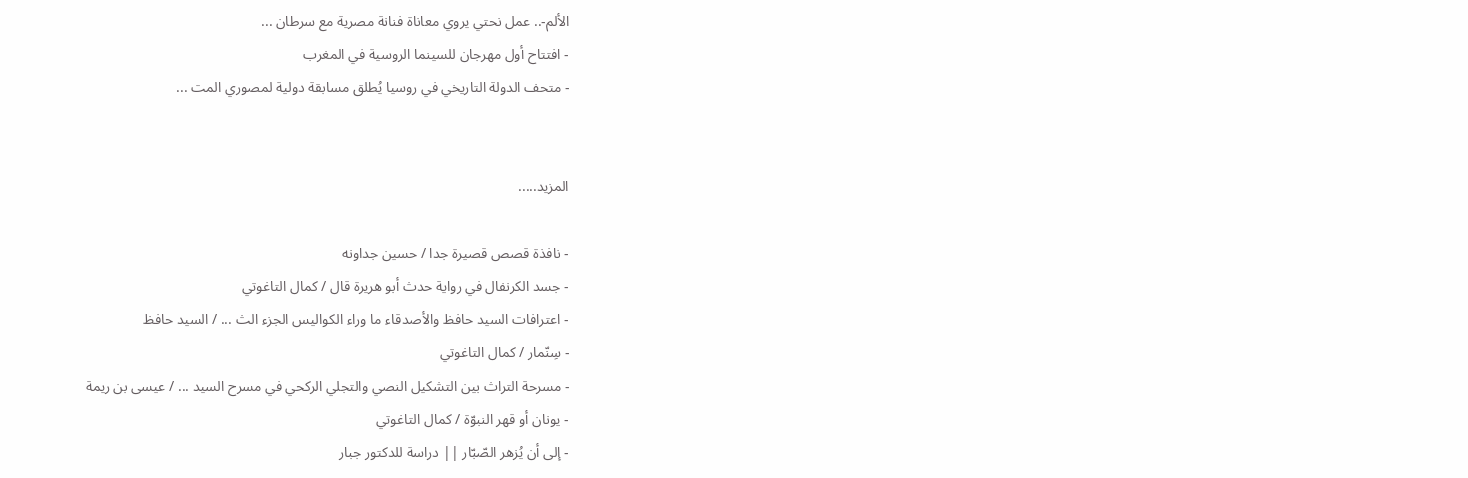الألم-.. عمل نحتي يروي معاناة فنانة مصرية مع سرطان ...
- افتتاح أول مهرجان للسينما الروسية في المغرب
- متحف الدولة التاريخي في روسيا يُطلق مسابقة دولية لمصوري المت ...


المزيد.....

- نافذة قصص قصيرة جدا / حسين جداونه
- جسد الكرنفال في رواية حدث أبو هريرة قال / كمال التاغوتي
- اعترافات السيد حافظ والأصدقاء ما وراء الكواليس الجزء الث ... / السيد حافظ
- سِنّمار / كمال التاغوتي
- مسرحة التراث بين التشكيل النصي والتجلي الركحي في مسرح السيد ... / عيسى بن ريمة
- يونان أو قهر النبوّة / كمال التاغوتي
- إلى أن يُزهر الصّبّار || دراسة للدكتور جبار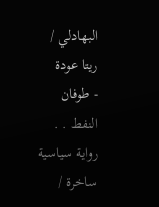البهادلي / ريتا عودة
- طوفان النفط . . رواية سياسية ساخرة /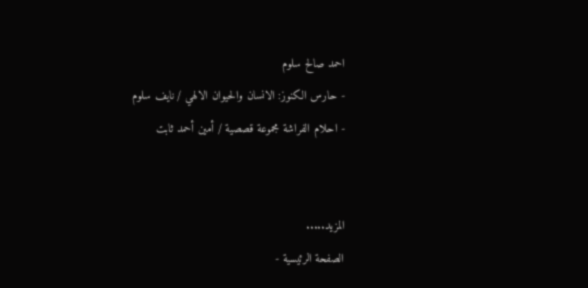احمد صالح سلوم
- حارس الكنوز: الانسان والحيوان الالهي / نايف سلوم
- احلام الفراشة مجموعة قصصية / أمين أحمد ثابت


المزيد.....
الصفحة الرئيسية -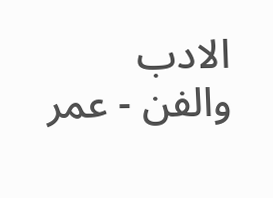الادب والفن - عمر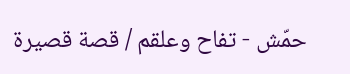حمّش - تفاح وعلقم / قصة قصيرة